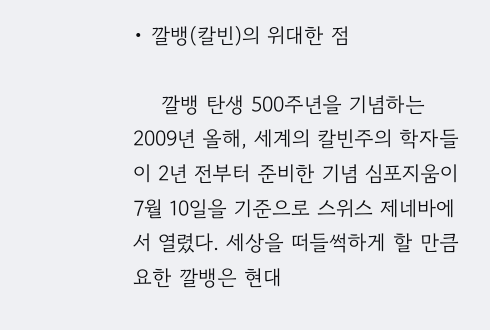• 깔뱅(칼빈)의 위대한 점

    깔뱅 탄생 500주년을 기념하는 2009년 올해, 세계의 칼빈주의 학자들이 2년 전부터 준비한 기념 심포지움이 7월 10일을 기준으로 스위스 제네바에서 열렸다. 세상을 떠들썩하게 할 만큼 요한 깔뱅은 현대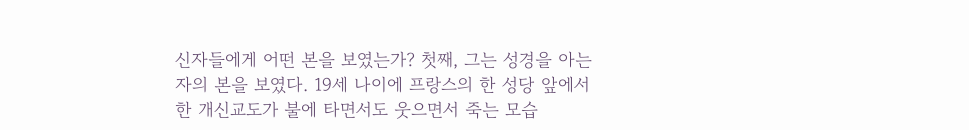신자들에게 어떤 본을 보였는가? 첫째, 그는 성경을 아는 자의 본을 보였다. 19세 나이에 프랑스의 한 성당 앞에서 한 개신교도가 불에 타면서도 웃으면서 죽는 모습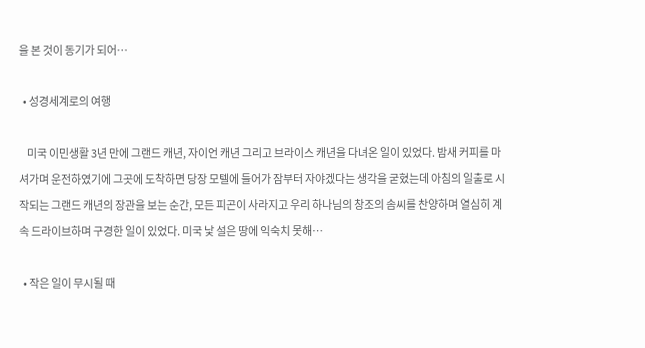을 본 것이 동기가 되어…

  • 성경세계로의 여행

    미국 이민생활 3년 만에 그랜드 캐년, 자이언 캐년 그리고 브라이스 캐년을 다녀온 일이 있었다. 밤새 커피를 마셔가며 운전하였기에 그곳에 도착하면 당장 모텔에 들어가 잠부터 자야겠다는 생각을 굳혔는데 아침의 일출로 시작되는 그랜드 캐년의 장관을 보는 순간, 모든 피곤이 사라지고 우리 하나님의 창조의 솜씨를 찬양하며 열심히 계속 드라이브하며 구경한 일이 있었다. 미국 낯 설은 땅에 익숙치 못해…

  • 작은 일이 무시될 때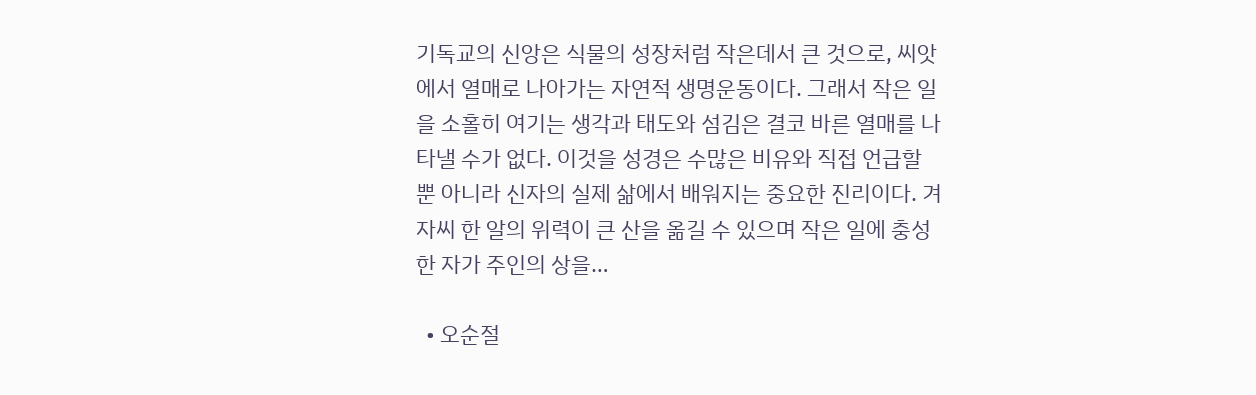기독교의 신앙은 식물의 성장처럼 작은데서 큰 것으로, 씨앗에서 열매로 나아가는 자연적 생명운동이다. 그래서 작은 일을 소홀히 여기는 생각과 태도와 섬김은 결코 바른 열매를 나타낼 수가 없다. 이것을 성경은 수많은 비유와 직접 언급할 뿐 아니라 신자의 실제 삶에서 배워지는 중요한 진리이다. 겨자씨 한 알의 위력이 큰 산을 옮길 수 있으며 작은 일에 충성한 자가 주인의 상을…

  • 오순절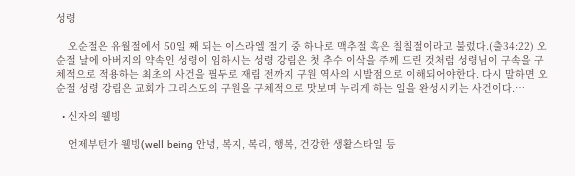성령

    오순절은 유월절에서 50일 째 되는 이스라엘 절기 중 하나로 맥추절 혹은 칠칠절이라고 불렀다.(출34:22) 오순절 날에 아버지의 약속인 성령이 임하시는 성령 강림은 첫 추수 이삭을 주께 드린 것처럼 성령님이 구속을 구체적으로 적용하는 최초의 사건을 필두로 재림 전까지 구원 역사의 시발점으로 이해되어야한다. 다시 말하면 오순절 성령 강림은 교회가 그리스도의 구원을 구체적으로 맛보며 누리게 하는 일을 완성시키는 사건이다.…

  • 신자의 웰빙

    언제부턴가 웰빙(well being 안녕, 복지, 복리, 행복, 건강한 생활스타일 등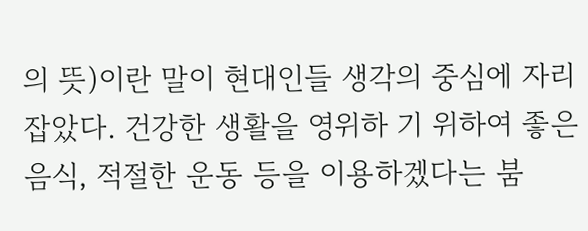의 뜻)이란 말이 현대인들 생각의 중심에 자리 잡았다. 건강한 생활을 영위하 기 위하여 좋은 음식, 적절한 운동 등을 이용하겠다는 붐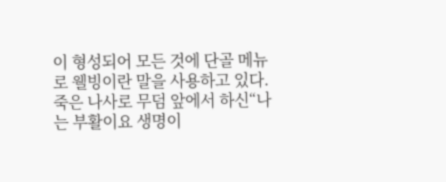이 형성되어 모든 것에 단골 메뉴로 웰빙이란 말을 사용하고 있다. 죽은 나사로 무덤 앞에서 하신“나는 부활이요 생명이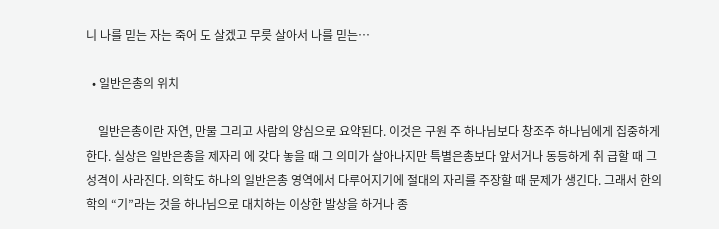니 나를 믿는 자는 죽어 도 살겠고 무릇 살아서 나를 믿는…

  • 일반은총의 위치

    일반은총이란 자연, 만물 그리고 사람의 양심으로 요약된다. 이것은 구원 주 하나님보다 창조주 하나님에게 집중하게 한다. 실상은 일반은총을 제자리 에 갖다 놓을 때 그 의미가 살아나지만 특별은총보다 앞서거나 동등하게 취 급할 때 그 성격이 사라진다. 의학도 하나의 일반은총 영역에서 다루어지기에 절대의 자리를 주장할 때 문제가 생긴다. 그래서 한의학의 “기”라는 것을 하나님으로 대치하는 이상한 발상을 하거나 종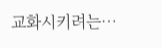교화시키려는…